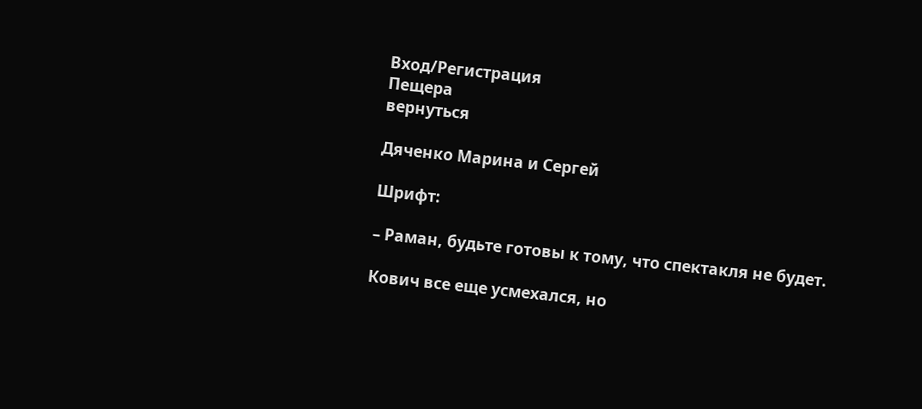Вход/Регистрация
Пещера
вернуться

Дяченко Марина и Сергей

Шрифт:

– Раман, будьте готовы к тому, что спектакля не будет.

Кович все еще усмехался, но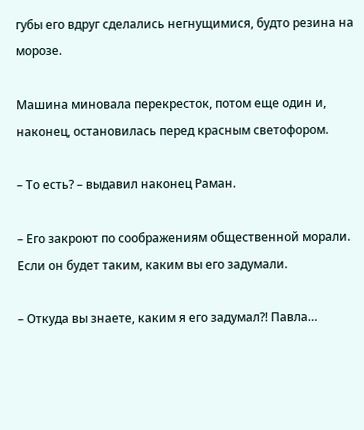губы его вдруг сделались негнущимися, будто резина на морозе.

Машина миновала перекресток, потом еще один и, наконец, остановилась перед красным светофором.

– То есть? – выдавил наконец Раман.

– Его закроют по соображениям общественной морали. Если он будет таким, каким вы его задумали.

– Откуда вы знаете, каким я его задумал?! Павла…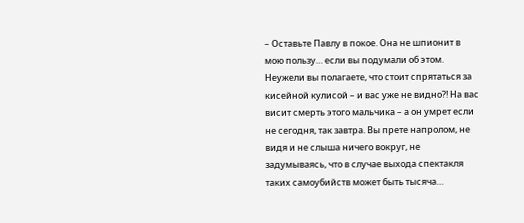– Оставьте Павлу в покое. Она не шпионит в мою пользу… если вы подумали об этом. Неужели вы полагаете, что стоит спрятаться за кисейной кулисой – и вас уже не видно?! На вас висит смерть этого мальчика – а он умрет если не сегодня, так завтра. Вы прете напролом, не видя и не слыша ничего вокруг, не задумываясь, что в случае выхода спектакля таких самоубийств может быть тысяча…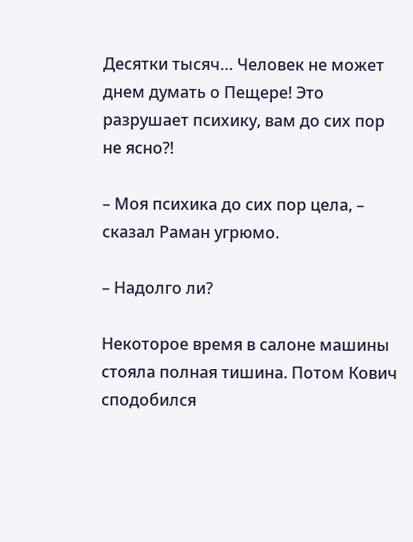Десятки тысяч… Человек не может днем думать о Пещере! Это разрушает психику, вам до сих пор не ясно?!

– Моя психика до сих пор цела, – сказал Раман угрюмо.

– Надолго ли?

Некоторое время в салоне машины стояла полная тишина. Потом Кович сподобился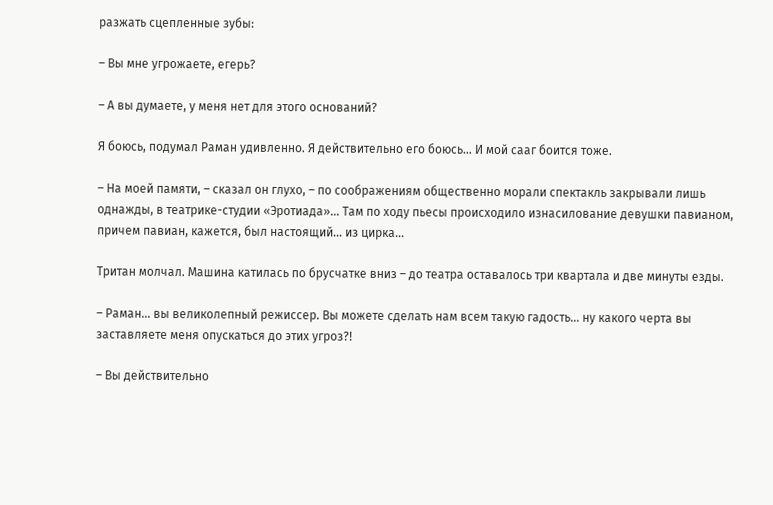разжать сцепленные зубы:

– Вы мне угрожаете, егерь?

– А вы думаете, у меня нет для этого оснований?

Я боюсь, подумал Раман удивленно. Я действительно его боюсь… И мой сааг боится тоже.

– На моей памяти, – сказал он глухо, – по соображениям общественно морали спектакль закрывали лишь однажды, в театрике-студии «Эротиада»… Там по ходу пьесы происходило изнасилование девушки павианом, причем павиан, кажется, был настоящий… из цирка…

Тритан молчал. Машина катилась по брусчатке вниз – до театра оставалось три квартала и две минуты езды.

– Раман… вы великолепный режиссер. Вы можете сделать нам всем такую гадость… ну какого черта вы заставляете меня опускаться до этих угроз?!

– Вы действительно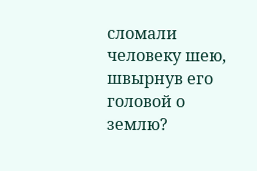сломали человеку шею, швырнув его головой о землю?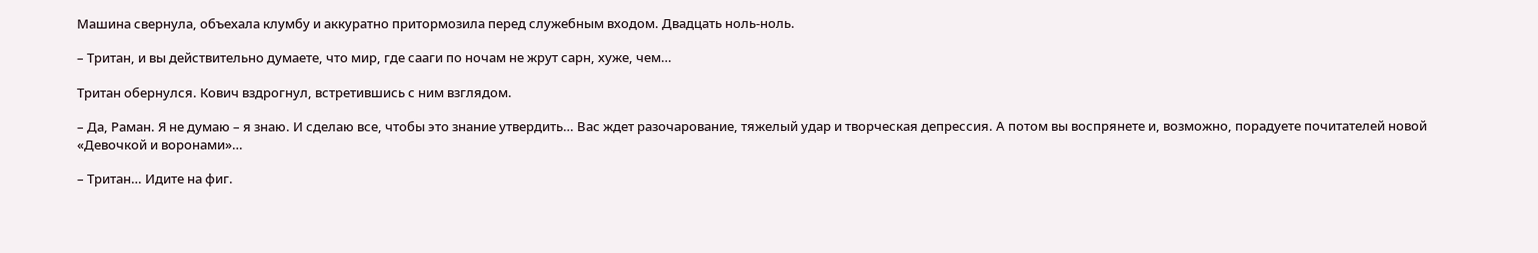Машина свернула, объехала клумбу и аккуратно притормозила перед служебным входом. Двадцать ноль-ноль.

– Тритан, и вы действительно думаете, что мир, где сааги по ночам не жрут сарн, хуже, чем…

Тритан обернулся. Кович вздрогнул, встретившись с ним взглядом.

– Да, Раман. Я не думаю – я знаю. И сделаю все, чтобы это знание утвердить… Вас ждет разочарование, тяжелый удар и творческая депрессия. А потом вы воспрянете и, возможно, порадуете почитателей новой «Девочкой и воронами»…

– Тритан… Идите на фиг.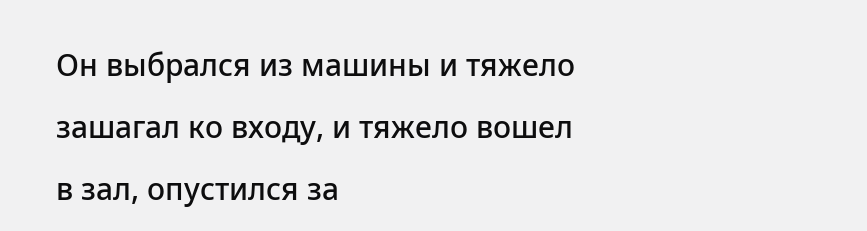Он выбрался из машины и тяжело зашагал ко входу, и тяжело вошел в зал, опустился за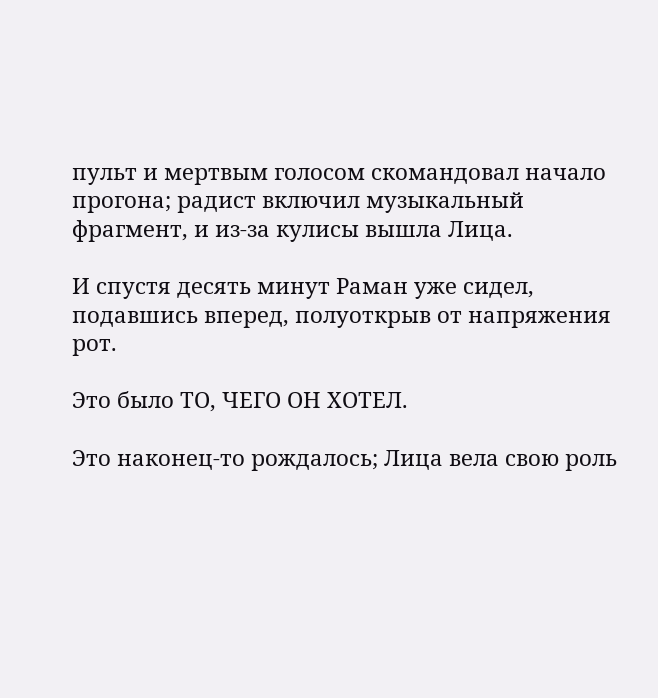пульт и мертвым голосом скомандовал начало прогона; радист включил музыкальный фрагмент, и из-за кулисы вышла Лица.

И спустя десять минут Раман уже сидел, подавшись вперед, полуоткрыв от напряжения рот.

Это было ТО, ЧЕГО ОН ХОТЕЛ.

Это наконец-то рождалось; Лица вела свою роль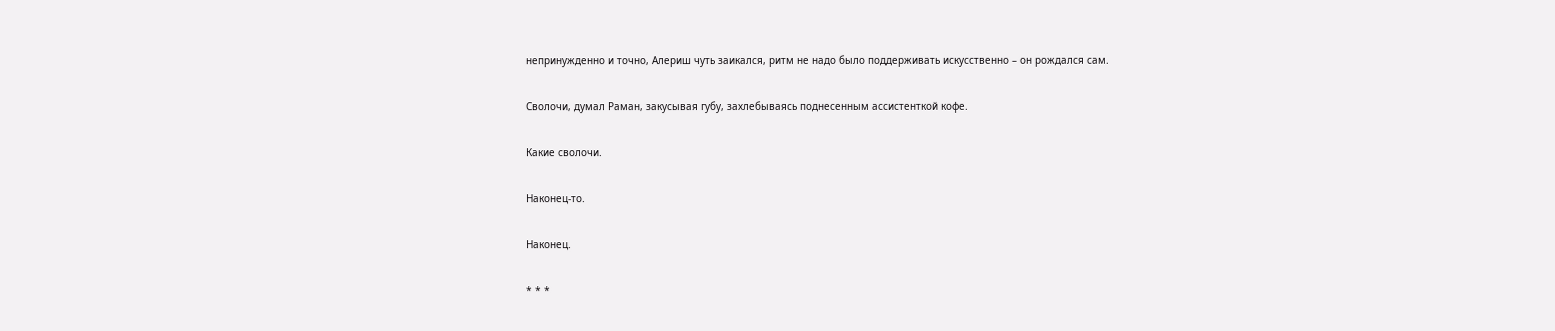непринужденно и точно, Алериш чуть заикался, ритм не надо было поддерживать искусственно – он рождался сам.

Сволочи, думал Раман, закусывая губу, захлебываясь поднесенным ассистенткой кофе.

Какие сволочи.

Наконец-то.

Наконец.

* * *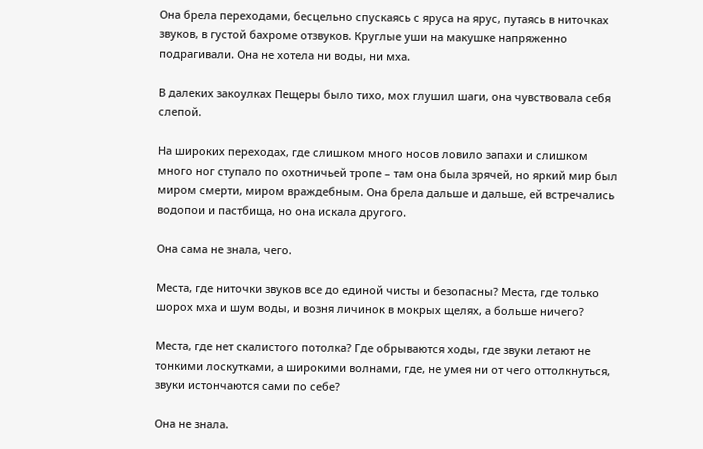Она брела переходами, бесцельно спускаясь с яруса на ярус, путаясь в ниточках звуков, в густой бахроме отзвуков. Круглые уши на макушке напряженно подрагивали. Она не хотела ни воды, ни мха.

В далеких закоулках Пещеры было тихо, мох глушил шаги, она чувствовала себя слепой.

На широких переходах, где слишком много носов ловило запахи и слишком много ног ступало по охотничьей тропе – там она была зрячей, но яркий мир был миром смерти, миром враждебным. Она брела дальше и дальше, ей встречались водопои и пастбища, но она искала другого.

Она сама не знала, чего.

Места, где ниточки звуков все до единой чисты и безопасны? Места, где только шорох мха и шум воды, и возня личинок в мокрых щелях, а больше ничего?

Места, где нет скалистого потолка? Где обрываются ходы, где звуки летают не тонкими лоскутками, а широкими волнами, где, не умея ни от чего оттолкнуться, звуки истончаются сами по себе?

Она не знала.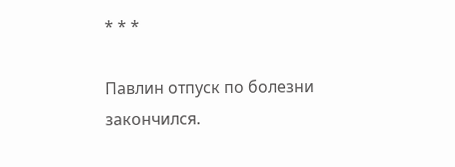* * *

Павлин отпуск по болезни закончился.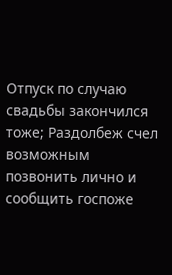Отпуск по случаю свадьбы закончился тоже; Раздолбеж счел возможным позвонить лично и сообщить госпоже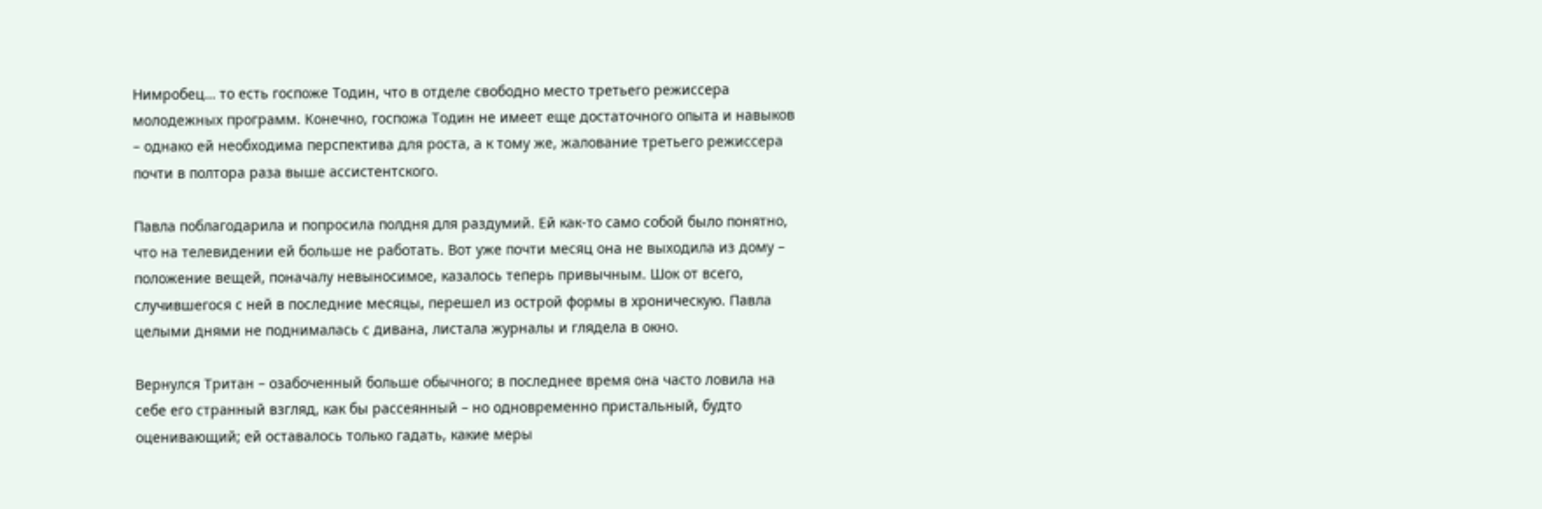Нимробец… то есть госпоже Тодин, что в отделе свободно место третьего режиссера молодежных программ. Конечно, госпожа Тодин не имеет еще достаточного опыта и навыков – однако ей необходима перспектива для роста, а к тому же, жалование третьего режиссера почти в полтора раза выше ассистентского.

Павла поблагодарила и попросила полдня для раздумий. Ей как-то само собой было понятно, что на телевидении ей больше не работать. Вот уже почти месяц она не выходила из дому – положение вещей, поначалу невыносимое, казалось теперь привычным. Шок от всего, случившегося с ней в последние месяцы, перешел из острой формы в хроническую. Павла целыми днями не поднималась с дивана, листала журналы и глядела в окно.

Вернулся Тритан – озабоченный больше обычного; в последнее время она часто ловила на себе его странный взгляд, как бы рассеянный – но одновременно пристальный, будто оценивающий; ей оставалось только гадать, какие меры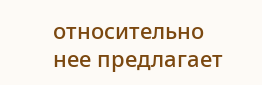относительно нее предлагает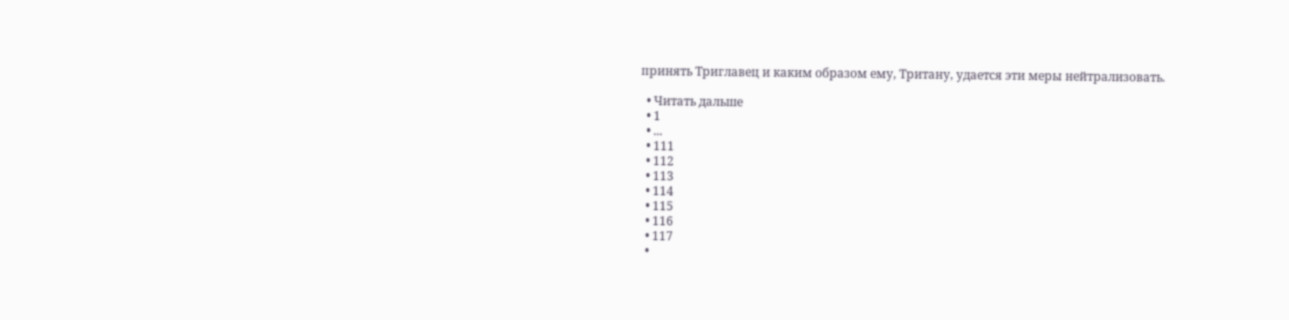принять Триглавец и каким образом ему, Тритану, удается эти меры нейтрализовать.

  • Читать дальше
  • 1
  • ...
  • 111
  • 112
  • 113
  • 114
  • 115
  • 116
  • 117
  •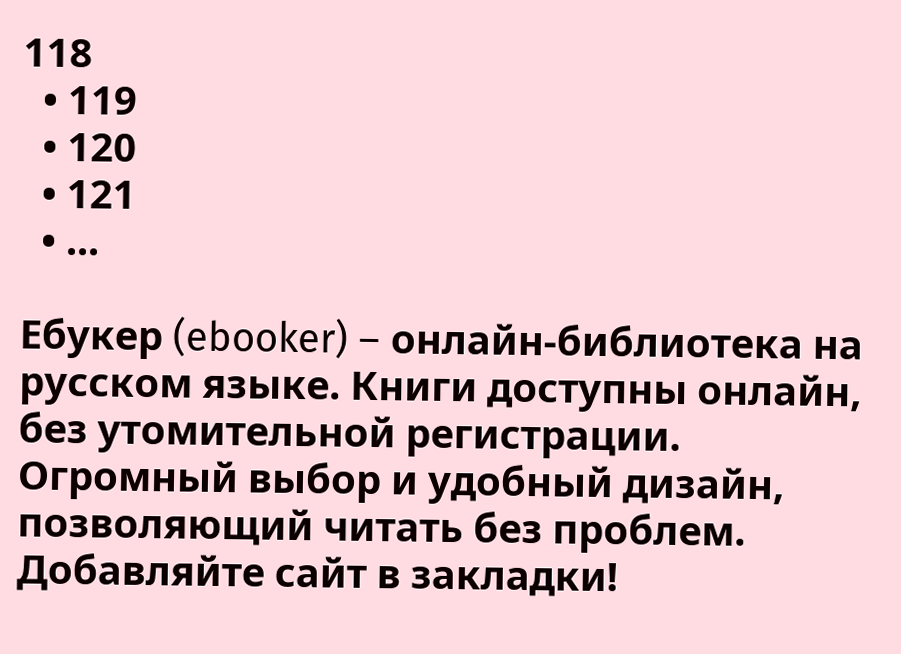118
  • 119
  • 120
  • 121
  • ...

Ебукер (ebooker) – онлайн-библиотека на русском языке. Книги доступны онлайн, без утомительной регистрации. Огромный выбор и удобный дизайн, позволяющий читать без проблем. Добавляйте сайт в закладки!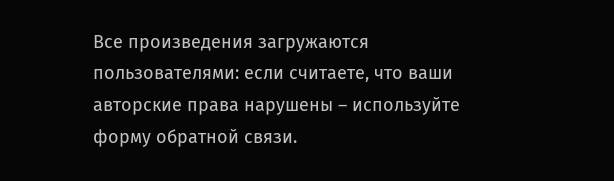Все произведения загружаются пользователями: если считаете, что ваши авторские права нарушены – используйте форму обратной связи.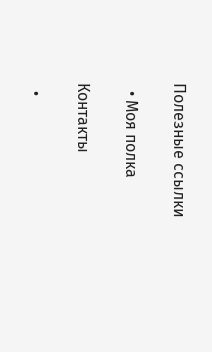Полезные ссылки

  • Моя полка

Контакты

  •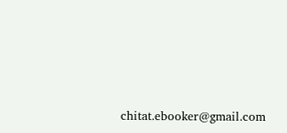chitat.ebooker@gmail.com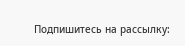Подпишитесь на рассылку: